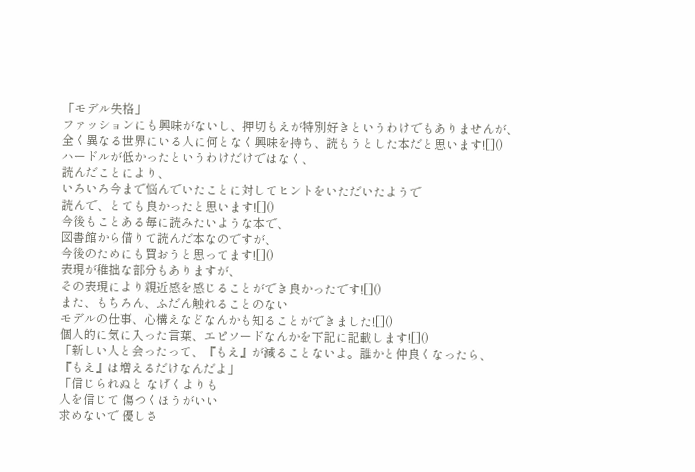「モデル失格」
ファッションにも興味がないし、押切もえが特別好きというわけでもありませんが、
全く異なる世界にいる人に何となく興味を持ち、読もうとした本だと思います![]()
ハードルが低かったというわけだけではなく、
読んだことにより、
いろいろ今まで悩んでいたことに対してヒントをいただいたようで
読んで、とても良かったと思います![]()
今後もことある毎に読みたいような本で、
図書館から借りて読んだ本なのですが、
今後のためにも買おうと思ってます![]()
表現が稚拙な部分もありますが、
その表現により親近感を感じることができ良かったです![]()
また、もちろん、ふだん触れることのない
モデルの仕事、心構えなどなんかも知ることができました![]()
個人的に気に入った言葉、エピソードなんかを下記に記載します![]()
「新しい人と会ったって、『もえ』が減ることないよ。誰かと仲良くなったら、
『もえ』は増えるだけなんだよ」
「信じられぬと なげくよりも
人を信じて 傷つくほうがいい
求めないで 優しさ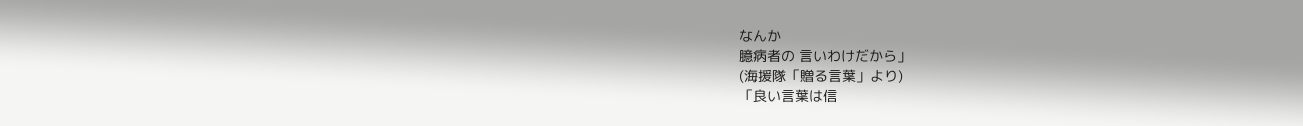なんか
臆病者の 言いわけだから」
(海援隊「贈る言葉」より)
「良い言葉は信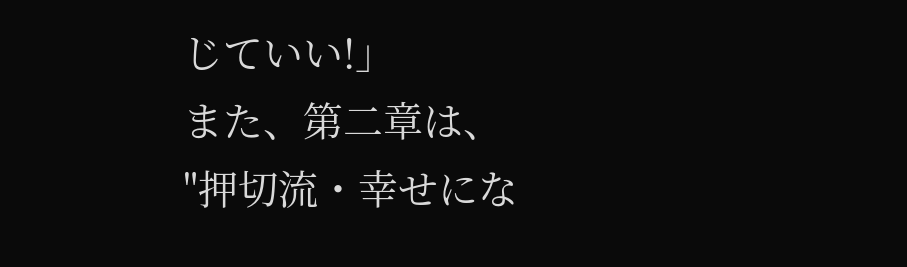じていい!」
また、第二章は、
"押切流・幸せにな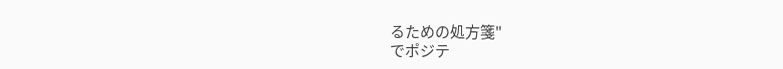るための処方箋"
でポジテ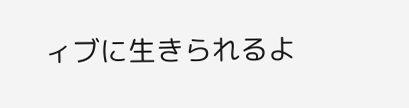ィブに生きられるよ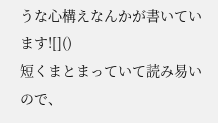うな心構えなんかが書いています![]()
短くまとまっていて読み易いので、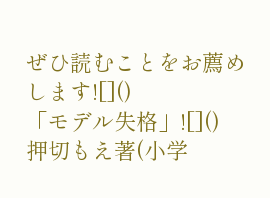ぜひ読むことをお薦めします![]()
「モデル失格」![]()
押切もえ著(小学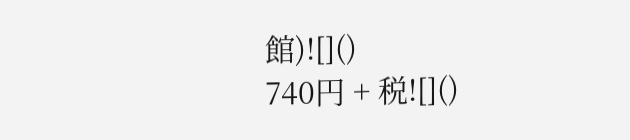館)![]()
740円 + 税![]()